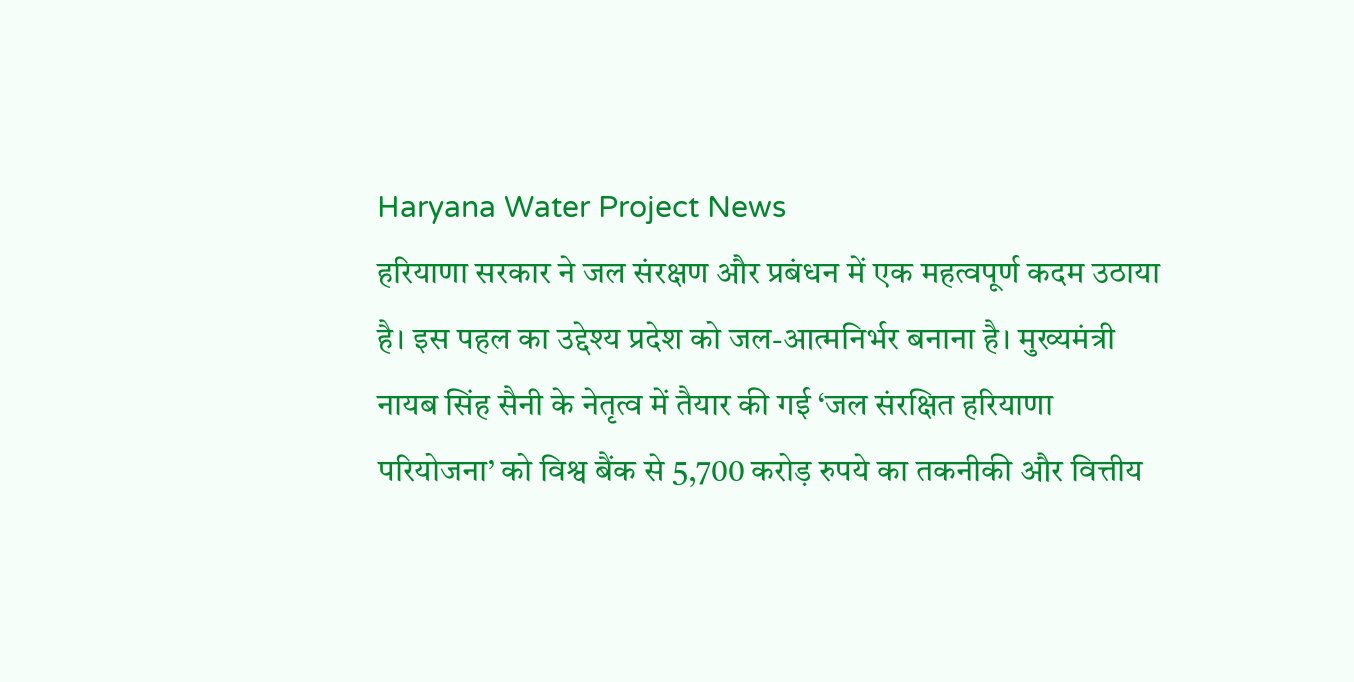Haryana Water Project News
हरियाणा सरकार ने जल संरक्षण और प्रबंधन में एक महत्वपूर्ण कदम उठाया है। इस पहल का उद्देश्य प्रदेश को जल-आत्मनिर्भर बनाना है। मुख्यमंत्री नायब सिंह सैनी के नेतृत्व में तैयार की गई ‘जल संरक्षित हरियाणा परियोजना’ को विश्व बैंक से 5,700 करोड़ रुपये का तकनीकी और वित्तीय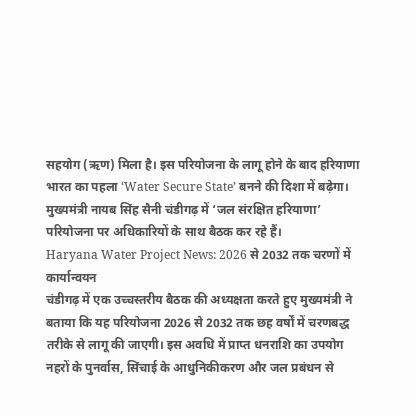सहयोग (ऋण) मिला है। इस परियोजना के लागू होने के बाद हरियाणा भारत का पहला ‘Water Secure State’ बनने की दिशा में बढ़ेगा।
मुख्यमंत्री नायब सिंह सैनी चंडीगढ़ में ‘जल संरक्षित हरियाणा’ परियोजना पर अधिकारियों के साथ बैठक कर रहे हैं।
Haryana Water Project News: 2026 से 2032 तक चरणों में कार्यान्वयन
चंडीगढ़ में एक उच्चस्तरीय बैठक की अध्यक्षता करते हुए मुख्यमंत्री ने बताया कि यह परियोजना 2026 से 2032 तक छह वर्षों में चरणबद्ध तरीके से लागू की जाएगी। इस अवधि में प्राप्त धनराशि का उपयोग नहरों के पुनर्वास, सिंचाई के आधुनिकीकरण और जल प्रबंधन से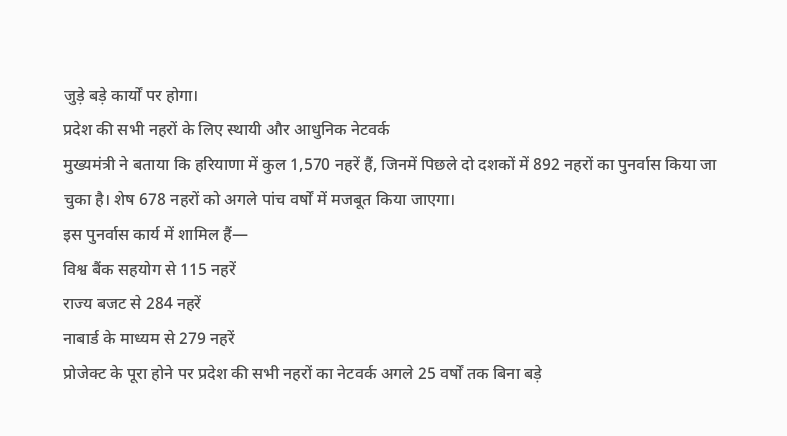जुड़े बड़े कार्यों पर होगा।
प्रदेश की सभी नहरों के लिए स्थायी और आधुनिक नेटवर्क
मुख्यमंत्री ने बताया कि हरियाणा में कुल 1,570 नहरें हैं, जिनमें पिछले दो दशकों में 892 नहरों का पुनर्वास किया जा चुका है। शेष 678 नहरों को अगले पांच वर्षों में मजबूत किया जाएगा।
इस पुनर्वास कार्य में शामिल हैं—
विश्व बैंक सहयोग से 115 नहरें
राज्य बजट से 284 नहरें
नाबार्ड के माध्यम से 279 नहरें
प्रोजेक्ट के पूरा होने पर प्रदेश की सभी नहरों का नेटवर्क अगले 25 वर्षों तक बिना बड़े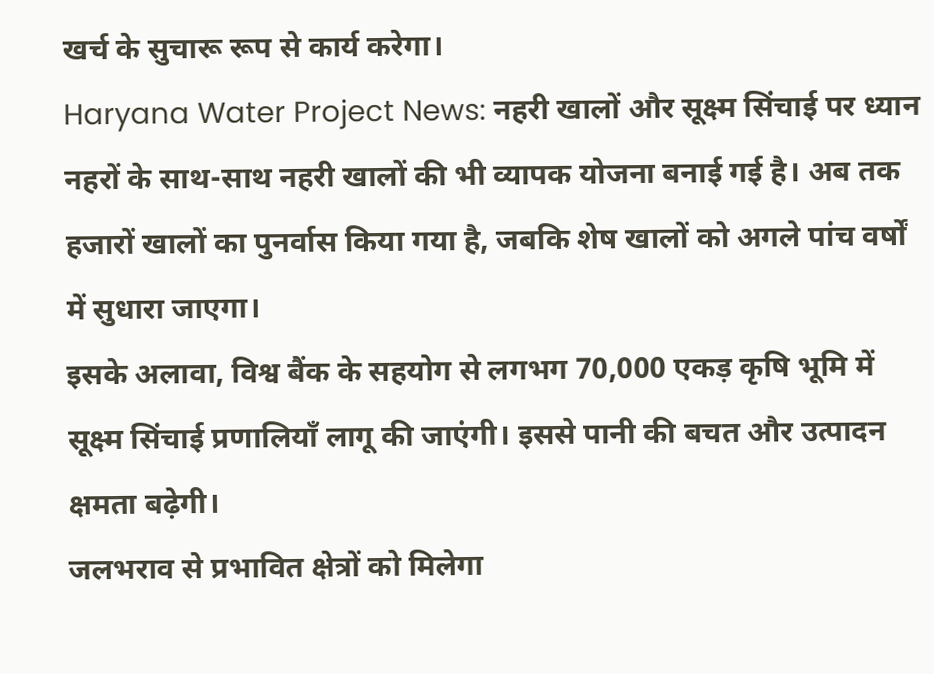खर्च के सुचारू रूप से कार्य करेगा।
Haryana Water Project News: नहरी खालों और सूक्ष्म सिंचाई पर ध्यान
नहरों के साथ-साथ नहरी खालों की भी व्यापक योजना बनाई गई है। अब तक हजारों खालों का पुनर्वास किया गया है, जबकि शेष खालों को अगले पांच वर्षों में सुधारा जाएगा।
इसके अलावा, विश्व बैंक के सहयोग से लगभग 70,000 एकड़ कृषि भूमि में सूक्ष्म सिंचाई प्रणालियाँ लागू की जाएंगी। इससे पानी की बचत और उत्पादन क्षमता बढ़ेगी।
जलभराव से प्रभावित क्षेत्रों को मिलेगा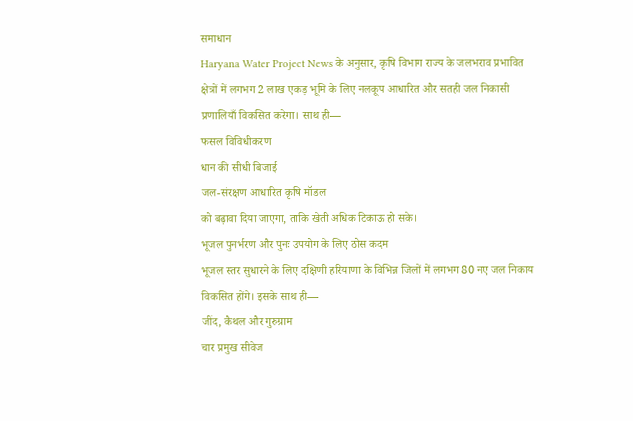समाधान
Haryana Water Project News के अनुसार, कृषि विभाग राज्य के जलभराव प्रभावित क्षेत्रों में लगभग 2 लाख एकड़ भूमि के लिए नलकूप आधारित और सतही जल निकासी प्रणालियाँ विकसित करेगा। साथ ही—
फसल विविधीकरण
धान की सीधी बिजाई
जल-संरक्षण आधारित कृषि मॉडल
को बढ़ावा दिया जाएगा, ताकि खेती अधिक टिकाऊ हो सके।
भूजल पुनर्भरण और पुनः उपयोग के लिए ठोस कदम
भूजल स्तर सुधारने के लिए दक्षिणी हरियाणा के विभिन्न जिलों में लगभग 80 नए जल निकाय विकसित होंगे। इसके साथ ही—
जींद, कैथल और गुरुग्राम
चार प्रमुख सीवेज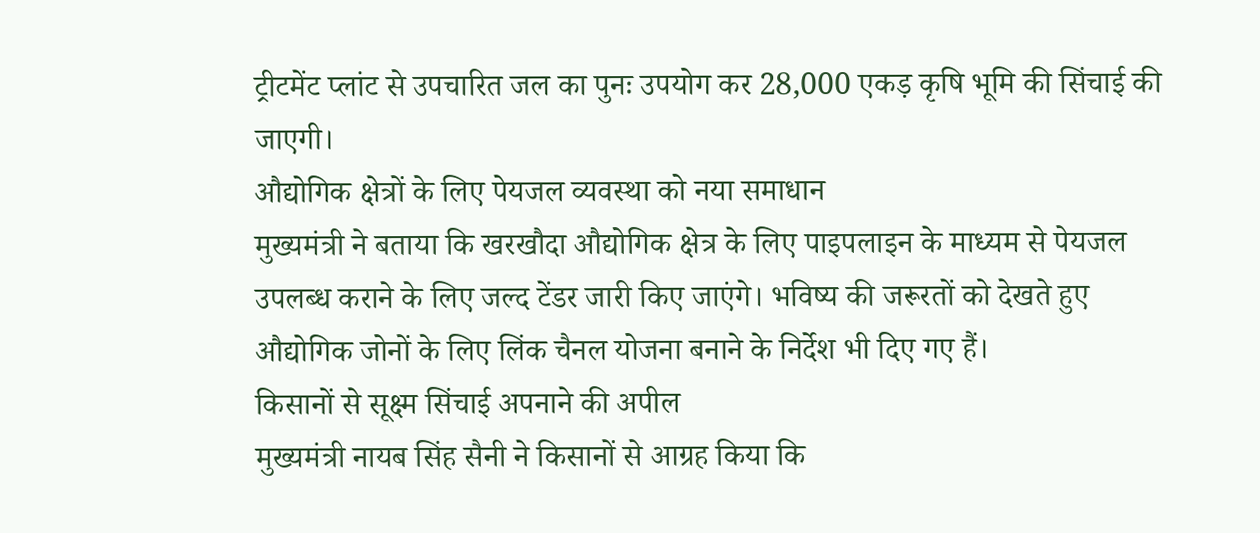ट्रीटमेंट प्लांट से उपचारित जल का पुनः उपयोग कर 28,000 एकड़ कृषि भूमि की सिंचाई की जाएगी।
औद्योगिक क्षेत्रों के लिए पेयजल व्यवस्था को नया समाधान
मुख्यमंत्री ने बताया कि खरखौदा औद्योगिक क्षेत्र के लिए पाइपलाइन के माध्यम से पेयजल उपलब्ध कराने के लिए जल्द टेंडर जारी किए जाएंगे। भविष्य की जरूरतों को देखते हुए औद्योगिक जोनों के लिए लिंक चैनल योजना बनाने के निर्देश भी दिए गए हैं।
किसानों से सूक्ष्म सिंचाई अपनाने की अपील
मुख्यमंत्री नायब सिंह सैनी ने किसानों से आग्रह किया कि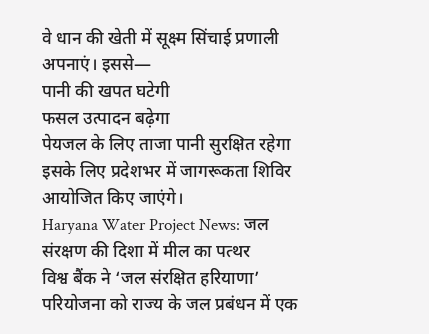वे धान की खेती में सूक्ष्म सिंचाई प्रणाली अपनाएं। इससे—
पानी की खपत घटेगी
फसल उत्पादन बढ़ेगा
पेयजल के लिए ताजा पानी सुरक्षित रहेगा
इसके लिए प्रदेशभर में जागरूकता शिविर आयोजित किए जाएंगे।
Haryana Water Project News: जल संरक्षण की दिशा में मील का पत्थर
विश्व बैंक ने ‘जल संरक्षित हरियाणा’ परियोजना को राज्य के जल प्रबंधन में एक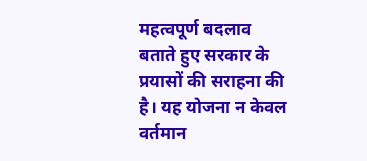महत्वपूर्ण बदलाव बताते हुए सरकार के प्रयासों की सराहना की है। यह योजना न केवल वर्तमान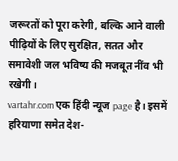जरूरतों को पूरा करेगी, बल्कि आने वाली पीढ़ियों के लिए सुरक्षित, सतत और समावेशी जल भविष्य की मजबूत नींव भी रखेगी।
vartahr.com एक हिंदी न्यूज page है। इसमें हरियाणा समेत देश-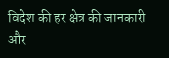विदेश की हर क्षेत्र की जानकारी और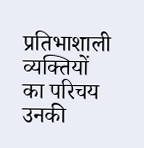प्रतिभाशाली व्यक्तियों का परिचय उनकी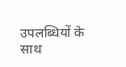उपलब्धियों के साथ